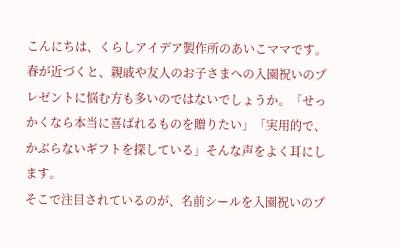こんにちは、くらしアイデア製作所のあいこママです。
春が近づくと、親戚や友人のお子さまへの入園祝いのプレゼントに悩む方も多いのではないでしょうか。「せっかくなら本当に喜ばれるものを贈りたい」「実用的で、かぶらないギフトを探している」そんな声をよく耳にします。
そこで注目されているのが、名前シールを入園祝いのプ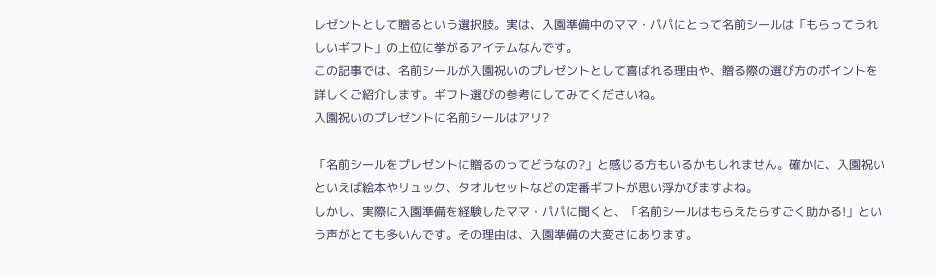レゼントとして贈るという選択肢。実は、入園準備中のママ・パパにとって名前シールは「もらってうれしいギフト」の上位に挙がるアイテムなんです。
この記事では、名前シールが入園祝いのプレゼントとして喜ばれる理由や、贈る際の選び方のポイントを詳しくご紹介します。ギフト選びの参考にしてみてくださいね。
入園祝いのプレゼントに名前シールはアリ?

「名前シールをプレゼントに贈るのってどうなの?」と感じる方もいるかもしれません。確かに、入園祝いといえば絵本やリュック、タオルセットなどの定番ギフトが思い浮かびますよね。
しかし、実際に入園準備を経験したママ・パパに聞くと、「名前シールはもらえたらすごく助かる!」という声がとても多いんです。その理由は、入園準備の大変さにあります。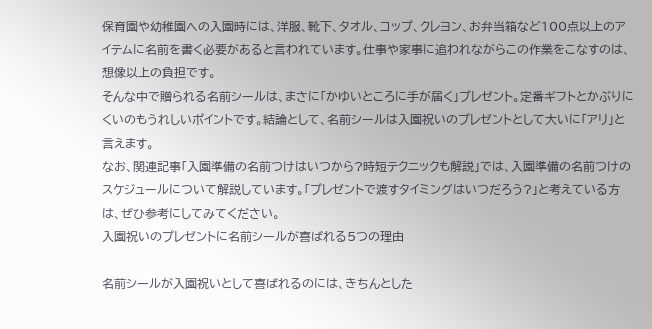保育園や幼稚園への入園時には、洋服、靴下、タオル、コップ、クレヨン、お弁当箱など100点以上のアイテムに名前を書く必要があると言われています。仕事や家事に追われながらこの作業をこなすのは、想像以上の負担です。
そんな中で贈られる名前シールは、まさに「かゆいところに手が届く」プレゼント。定番ギフトとかぶりにくいのもうれしいポイントです。結論として、名前シールは入園祝いのプレゼントとして大いに「アリ」と言えます。
なお、関連記事「入園準備の名前つけはいつから?時短テクニックも解説」では、入園準備の名前つけのスケジュールについて解説しています。「プレゼントで渡すタイミングはいつだろう?」と考えている方は、ぜひ参考にしてみてください。
入園祝いのプレゼントに名前シールが喜ばれる5つの理由

名前シールが入園祝いとして喜ばれるのには、きちんとした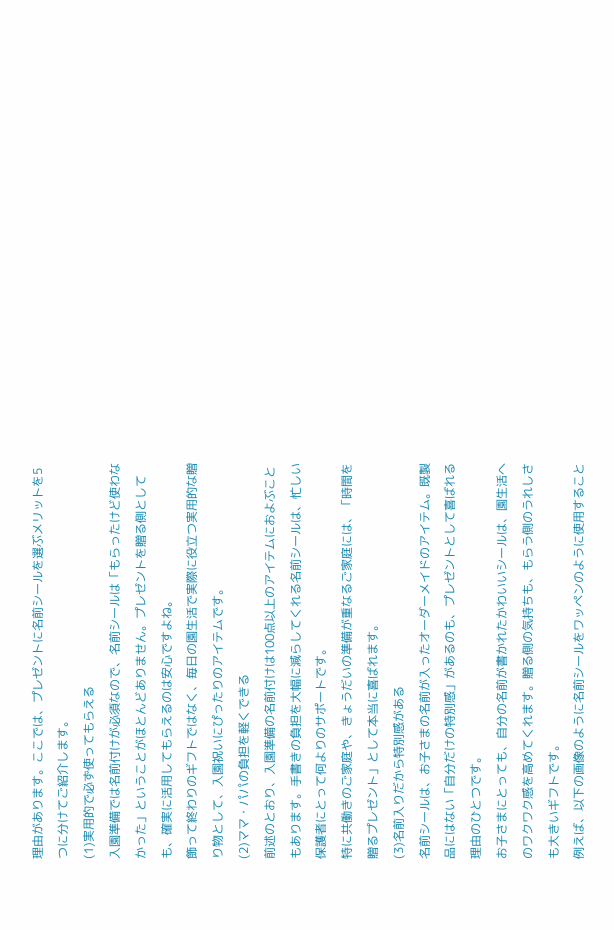理由があります。ここでは、プレゼントに名前シールを選ぶメリットを5つに分けてご紹介します。
(1)実用的で必ず使ってもらえる
入園準備では名前付けが必須なので、名前シールは「もらったけど使わなかった」ということがほとんどありません。プレゼントを贈る側としても、確実に活用してもらえるのは安心ですよね。
飾って終わりのギフトではなく、毎日の園生活で実際に役立つ実用的な贈り物として、入園祝いにぴったりのアイテムです。
(2)ママ・パパの負担を軽くできる
前述のとおり、入園準備の名前付けは100点以上のアイテムにおよぶこともあります。手書きの負担を大幅に減らしてくれる名前シールは、忙しい保護者にとって何よりのサポートです。
特に共働きのご家庭や、きょうだいの準備が重なるご家庭には、「時間を贈るプレゼント」として本当に喜ばれます。
(3)名前入りだから特別感がある
名前シールは、お子さまの名前が入ったオーダーメイドのアイテム。既製品にはない「自分だけの特別感」があるのも、プレゼントとして喜ばれる理由のひとつです。
お子さまにとっても、自分の名前が書かれたかわいいシールは、園生活へのワクワク感を高めてくれます。贈る側の気持ちも、もらう側のうれしさも大きいギフトです。
例えば、以下の画像のように名前シールをワッペンのように使用すること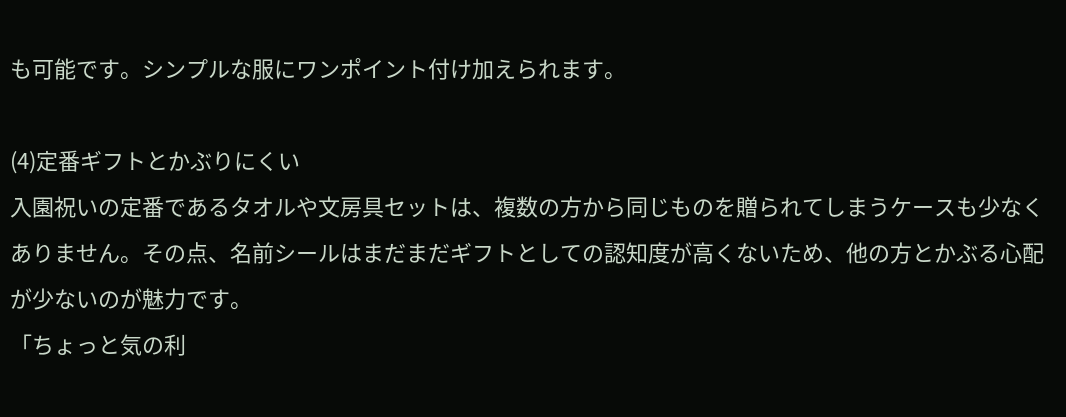も可能です。シンプルな服にワンポイント付け加えられます。

(4)定番ギフトとかぶりにくい
入園祝いの定番であるタオルや文房具セットは、複数の方から同じものを贈られてしまうケースも少なくありません。その点、名前シールはまだまだギフトとしての認知度が高くないため、他の方とかぶる心配が少ないのが魅力です。
「ちょっと気の利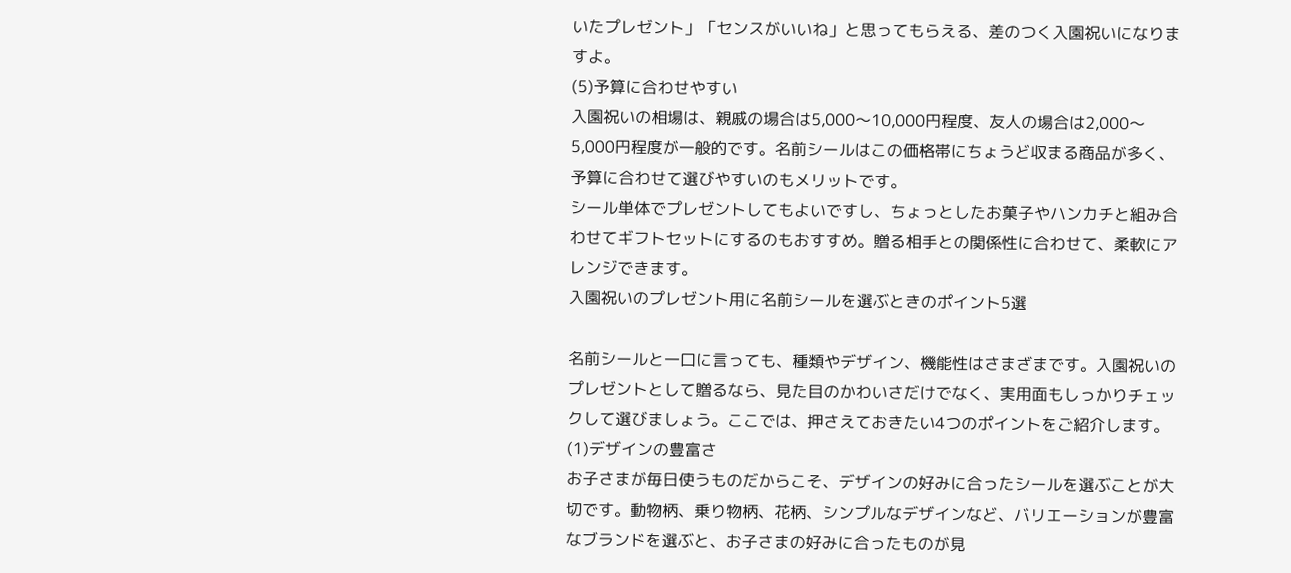いたプレゼント」「センスがいいね」と思ってもらえる、差のつく入園祝いになりますよ。
(5)予算に合わせやすい
入園祝いの相場は、親戚の場合は5,000〜10,000円程度、友人の場合は2,000〜5,000円程度が一般的です。名前シールはこの価格帯にちょうど収まる商品が多く、予算に合わせて選びやすいのもメリットです。
シール単体でプレゼントしてもよいですし、ちょっとしたお菓子やハンカチと組み合わせてギフトセットにするのもおすすめ。贈る相手との関係性に合わせて、柔軟にアレンジできます。
入園祝いのプレゼント用に名前シールを選ぶときのポイント5選

名前シールと一口に言っても、種類やデザイン、機能性はさまざまです。入園祝いのプレゼントとして贈るなら、見た目のかわいさだけでなく、実用面もしっかりチェックして選びましょう。ここでは、押さえておきたい4つのポイントをご紹介します。
(1)デザインの豊富さ
お子さまが毎日使うものだからこそ、デザインの好みに合ったシールを選ぶことが大切です。動物柄、乗り物柄、花柄、シンプルなデザインなど、バリエーションが豊富なブランドを選ぶと、お子さまの好みに合ったものが見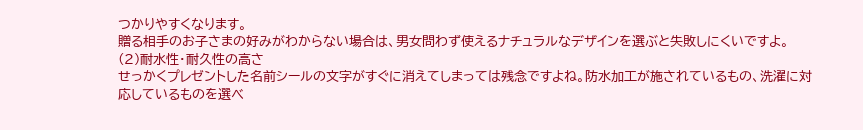つかりやすくなります。
贈る相手のお子さまの好みがわからない場合は、男女問わず使えるナチュラルなデザインを選ぶと失敗しにくいですよ。
(2)耐水性・耐久性の高さ
せっかくプレゼントした名前シールの文字がすぐに消えてしまっては残念ですよね。防水加工が施されているもの、洗濯に対応しているものを選べ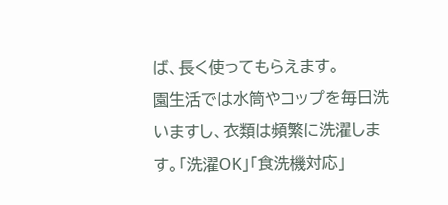ば、長く使ってもらえます。
園生活では水筒やコップを毎日洗いますし、衣類は頻繁に洗濯します。「洗濯OK」「食洗機対応」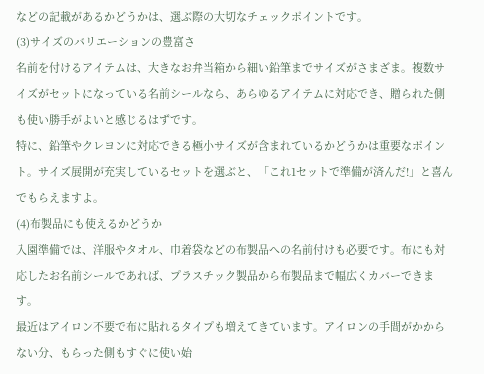などの記載があるかどうかは、選ぶ際の大切なチェックポイントです。
(3)サイズのバリエーションの豊富さ
名前を付けるアイテムは、大きなお弁当箱から細い鉛筆までサイズがさまざま。複数サイズがセットになっている名前シールなら、あらゆるアイテムに対応でき、贈られた側も使い勝手がよいと感じるはずです。
特に、鉛筆やクレヨンに対応できる極小サイズが含まれているかどうかは重要なポイント。サイズ展開が充実しているセットを選ぶと、「これ1セットで準備が済んだ!」と喜んでもらえますよ。
(4)布製品にも使えるかどうか
入園準備では、洋服やタオル、巾着袋などの布製品への名前付けも必要です。布にも対応したお名前シールであれば、プラスチック製品から布製品まで幅広くカバーできます。
最近はアイロン不要で布に貼れるタイプも増えてきています。アイロンの手間がかからない分、もらった側もすぐに使い始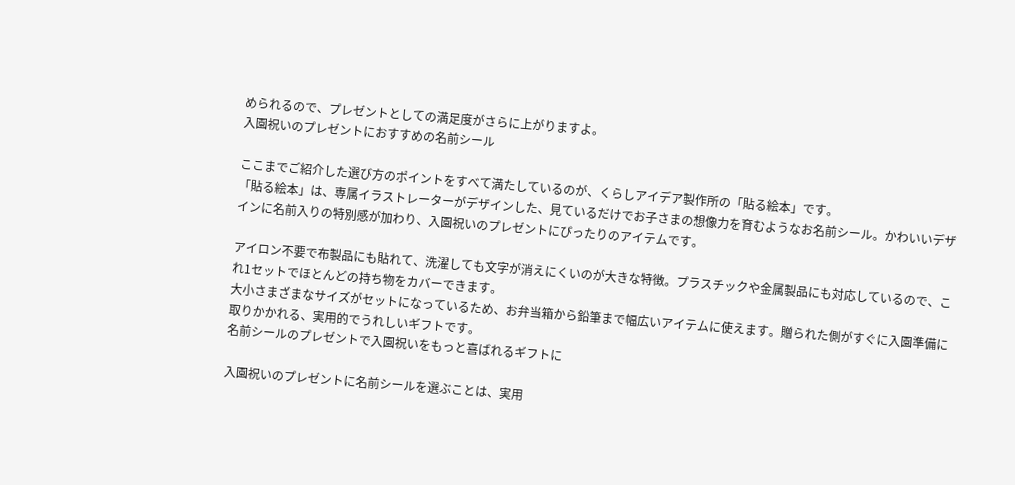められるので、プレゼントとしての満足度がさらに上がりますよ。
入園祝いのプレゼントにおすすめの名前シール

ここまでご紹介した選び方のポイントをすべて満たしているのが、くらしアイデア製作所の「貼る絵本」です。
「貼る絵本」は、専属イラストレーターがデザインした、見ているだけでお子さまの想像力を育むようなお名前シール。かわいいデザインに名前入りの特別感が加わり、入園祝いのプレゼントにぴったりのアイテムです。

アイロン不要で布製品にも貼れて、洗濯しても文字が消えにくいのが大きな特徴。プラスチックや金属製品にも対応しているので、これ1セットでほとんどの持ち物をカバーできます。
大小さまざまなサイズがセットになっているため、お弁当箱から鉛筆まで幅広いアイテムに使えます。贈られた側がすぐに入園準備に取りかかれる、実用的でうれしいギフトです。
名前シールのプレゼントで入園祝いをもっと喜ばれるギフトに

入園祝いのプレゼントに名前シールを選ぶことは、実用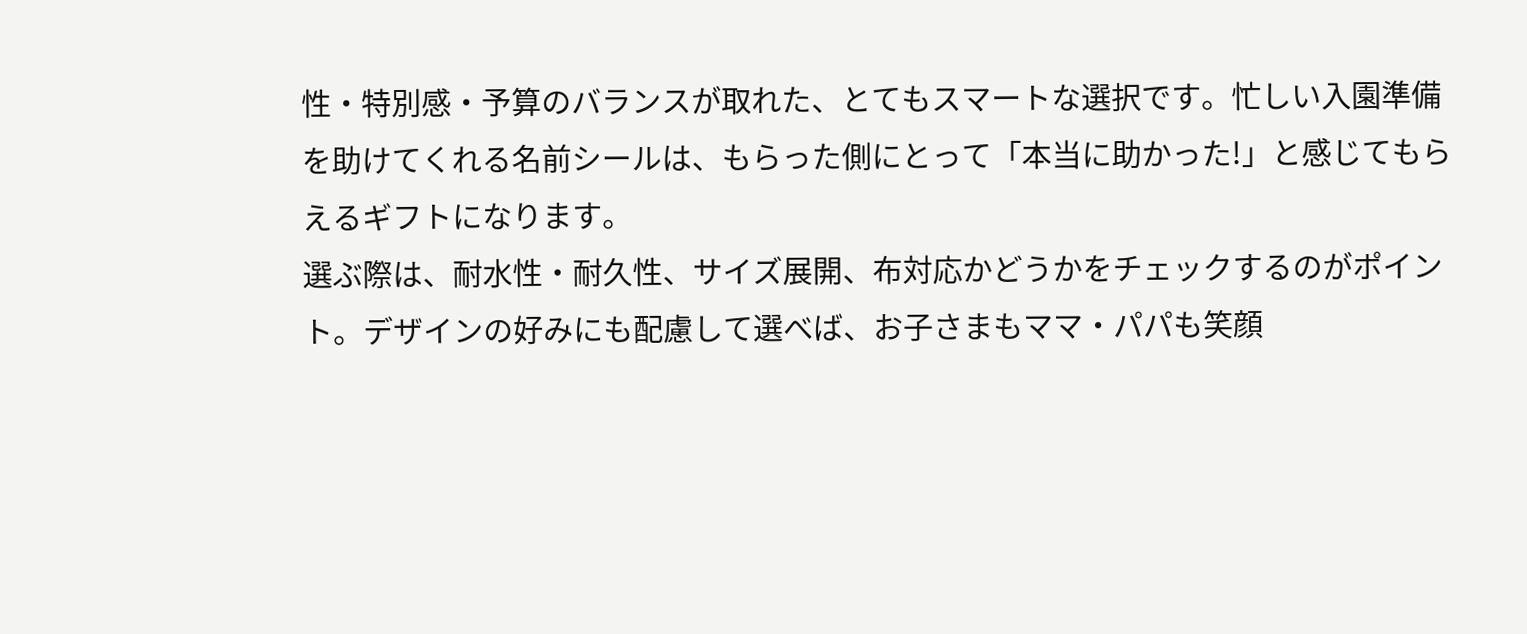性・特別感・予算のバランスが取れた、とてもスマートな選択です。忙しい入園準備を助けてくれる名前シールは、もらった側にとって「本当に助かった!」と感じてもらえるギフトになります。
選ぶ際は、耐水性・耐久性、サイズ展開、布対応かどうかをチェックするのがポイント。デザインの好みにも配慮して選べば、お子さまもママ・パパも笑顔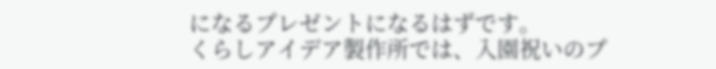になるプレゼントになるはずです。
くらしアイデア製作所では、入園祝いのプ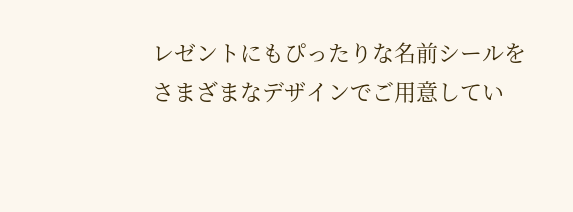レゼントにもぴったりな名前シールをさまざまなデザインでご用意してい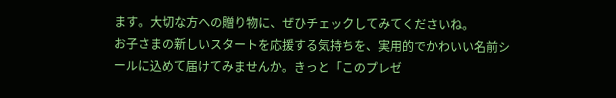ます。大切な方への贈り物に、ぜひチェックしてみてくださいね。
お子さまの新しいスタートを応援する気持ちを、実用的でかわいい名前シールに込めて届けてみませんか。きっと「このプレゼ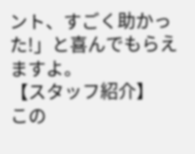ント、すごく助かった!」と喜んでもらえますよ。
【スタッフ紹介】
この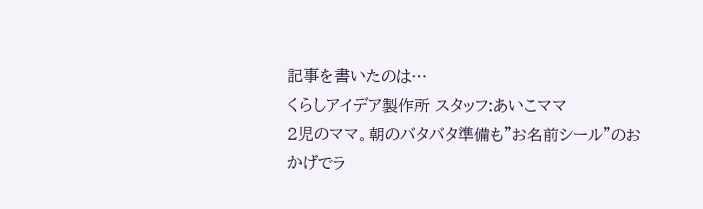記事を書いたのは…
くらしアイデア製作所 スタッフ:あいこママ
2児のママ。朝のバタバタ準備も”お名前シール”のおかげでラ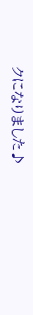クになりました♪